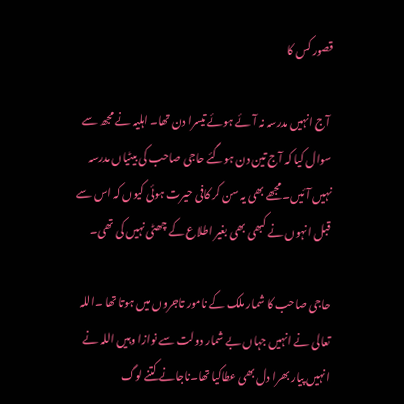قصور کس کا

 آج انہیں مدرسہ نہ آئے ہوئے تیسرا دن تھا۔ اہلیہ نے مجھ سے سوال کیا کہ آج تین دن ہوگئے حاجی صاحب کی بیٹیاں مدرسہ نہیں آئیں۔ مجھے بھی یہ سن کر کافی حیرت ہوئی کیوں کہ اس سے قبل انہوں نے کبھی بھی بغیر اطلاع کے چھٹی نہیں کی تھی۔

حاجی صاحب کا شمار ملک کے نامور تاجروں میں ہوتا تھا ۔اللہ تعالی نے انہیں جہاں بے شمار دولت سے نوازا وہیں اللہ نے انہیں پیار بھرا دل بھی عطاکیا تھا۔ناجانے کتنے لوگ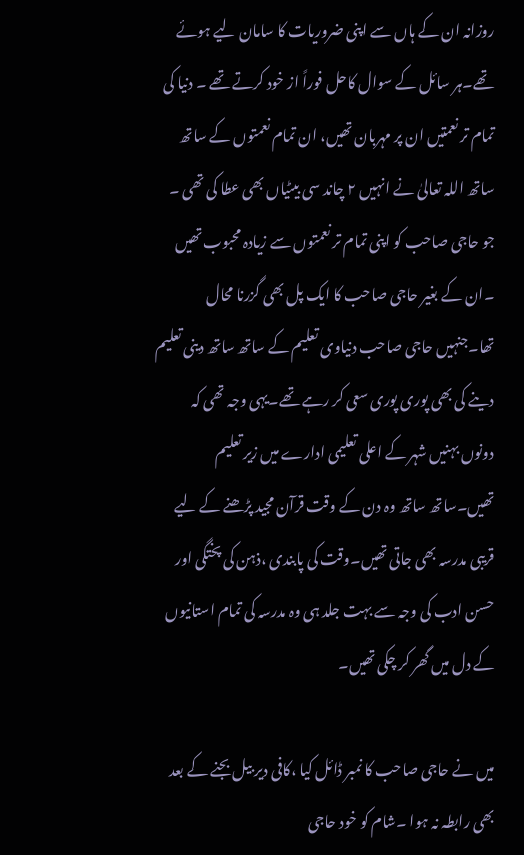روزانہ ان کے ہاں سے اپنی ضروریات کا سامان لیے ہوئے تھے۔ہر سائل کے سوال کاحل فوراً از خود کرتے تھے ۔ دنیا کی تمام تر نعمتیں ان پر مہربان تھیں، ان تمام نعمتوں کے ساتھ ساتھ اللہ تعالیٰ نے انہیں ۲ چاند سی بیٹیاں بھی عطا کی تھی ۔ جو حاجی صاحب کو اپنی تمام تر نعمتوں سے زیادہ محبوب تھیں ۔ان کے بغیر حاجی صاحب کا ایک پل بھی گزرنا محال تھا۔جنہیں حاجی صاحب دنیاوی تعلیم کے ساتھ ساتھ دینی تعلیم دینے کی بھی پوری پوری سعی کر رہے تھے۔یہی وجہ تھی کہ دونوں بہنیں شہر کے اعلی تعلیمی ادارے میں زیر تعلیم تھیں۔ساتھ ساتھ وہ دن کے وقت قرآن مجید پڑھنے کے لیے قریبی مدرسہ بھی جاتی تھیں۔وقت کی پابندی ،ذہن کی پختگی اور حسن ادب کی وجہ سے بہت جلد ہی وہ مدرسہ کی تمام استانیوں کے دل میں گھر کر چکی تھیں۔

میں نے حاجی صاحب کا نمبر ڈائل کیا ،کافی دیر بیل بجنے کے بعد بھی رابطہ نہ ہوا ۔شام کو خود حاجی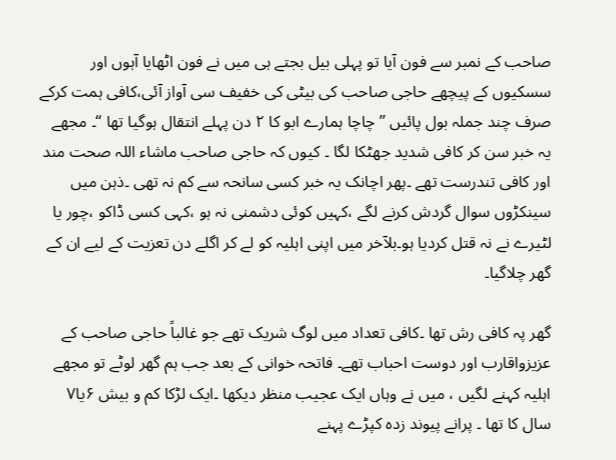صاحب کے نمبر سے فون آیا تو پہلی بیل بجتے ہی میں نے فون اٹھایا آہوں اور سسکیوں کے پیچھے حاجی صاحب کی بیٹی کی خفیف سی آواز آئی،کافی ہمت کرکے صرف چند جملہ بول پائیں ’’ چاچا ہمارے ابو کا ۲ دن پہلے انتقال ہوگیا تھا ‘‘۔ مجھے یہ خبر سن کر کافی شدید جھٹکا لگا ۔ کیوں کہ حاجی صاحب ماشاء اللہ صحت مند اور کافی تندرست تھے ۔پھر اچانک یہ خبر کسی سانحہ سے کم نہ تھی ۔ذہن میں سینکڑوں سوال گردش کرنے لگے ،کہیں کوئی دشمنی نہ ہو ،کہی کسی ڈاکو ،چور یا لٹیرے نے نہ قتل کردیا ہو۔بلآخر میں اپنی اہلیہ کو لے کر اگلے دن تعزیت کے لیے ان کے گھر چلاگیا۔

گھر پہ کافی رش تھا ۔کافی تعداد میں لوگ شریک تھے جو غالباً حاجی صاحب کے عزیزواقارب اور دوست احباب تھے۔ فاتحہ خوانی کے بعد جب ہم گھر لوٹے تو مجھے اہلیہ کہنے لگیں ، میں نے وہاں ایک عجیب منظر دیکھا ۔ایک لڑکا کم و بیش ۶یا۷ سال کا تھا ۔ پرانے پیوند زدہ کپڑے پہنے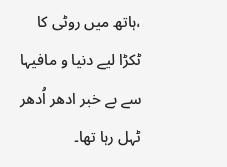،ہاتھ میں روٹی کا ٹکڑا لیے دنیا و مافیہا سے بے خبر ادھر اُدھر ٹہل رہا تھا۔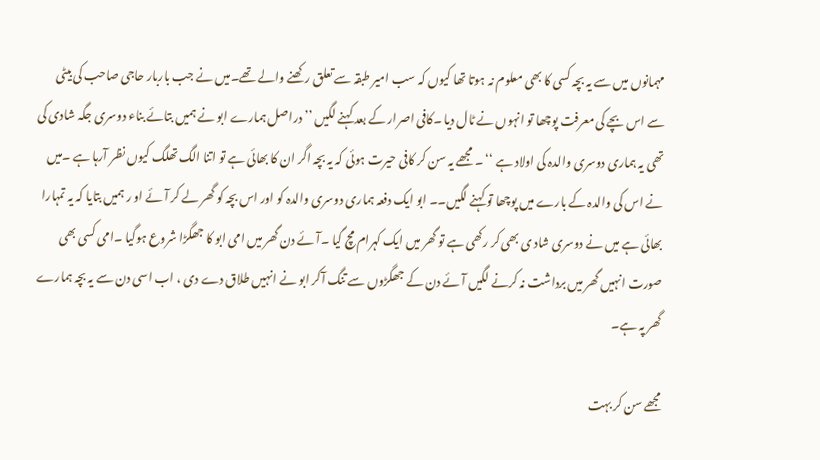مہمانوں میں سے یہ بچہ کسی کا بھی معلوم نہ ہوتا تھا کیوں کہ سب امیر طبقہ سے تعلق رکھنے والے تھے۔میں نے جب باربار حاجی صاحب کی بیٹی سے اس بچے کی معرفت پوچھا تو انہوں نے ٹال دیا ۔کافی اصرار کے بعد کہنے لگیں ’’دراصل ہمارے ابو نے ہمیں بتائے بناء دوسری جگہ شادی کی تھی یہ ہماری دوسری والدہ کی اولاد ہے ‘‘ ۔ مجھے یہ سن کر کافی حیرت ہوئی کہ یہ بچہ اگر ان کا بھائی ہے تو اتنا الگ تھلگ کیوں نظر آرہا ہے ۔میں نے اس کی والدہ کے بارے میں پوچھا تو کہنے لگیں۔۔ ابو ایک دفعہ ہماری دوسری والدہ کو اور اس بچہ کو گھر لے کر آئے او ر ہمیں بتایا کہ یہ تمہارا بھائی ہے میں نے دوسری شاد ی بھی کر رکھی ہے تو گھر میں ایک کہرام مچ گیا ۔آئے دن گھر میں امی ابو کا جھگڑا شروع ہوگیا ۔امی کسی بھی صورت انہیں گھر میں برداشت نہ کرنے لگیں آئے دن کے جھگڑوں سے تنگ آکر ابو نے انہیں طلاق دے دی ، اب اسی دن سے یہ بچہ ہمارے گھر پہ ہے۔

مجھے سن کر بہت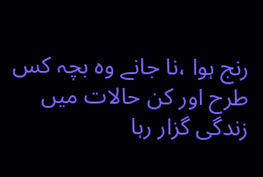رنج ہوا ،نا جانے وہ بچہ کس طرح اور کن حالات میں زندگی گزار رہا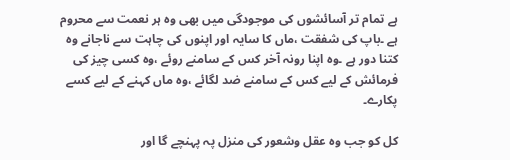ہے تمام تر آسائشوں کی موجودگی میں بھی وہ ہر نعمت سے محروم ہے ۔باپ کی شفقت ،ماں کا سایہ اور اپنوں کی چاہت سے ناجانے وہ کتنا دور ہے ۔وہ اپنا رونہ آخر کس کے سامنے روئے ،وہ کسی چیز کی فرمائش کے لیے کس کے سامنے ضد لگائے ،وہ ماں کہنے کے لیے کسے پکارے۔

کل کو جب وہ عقل وشعور کی منزل پہ پہنچے گا اور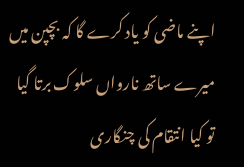اپنے ماضی کو یاد کرے گا کہ بچپن میں میرے ساتھ نارواں سلوک برتا گیا تو کیا انتقام کی چنگاری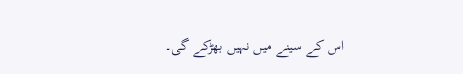اس کے سینے میں نہیں بھڑکے گی۔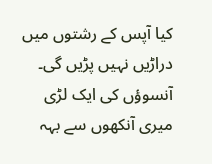کیا آپس کے رشتوں میں دراڑیں نہیں پڑیں گی۔ آنسوؤں کی ایک لڑی میری آنکھوں سے بہہ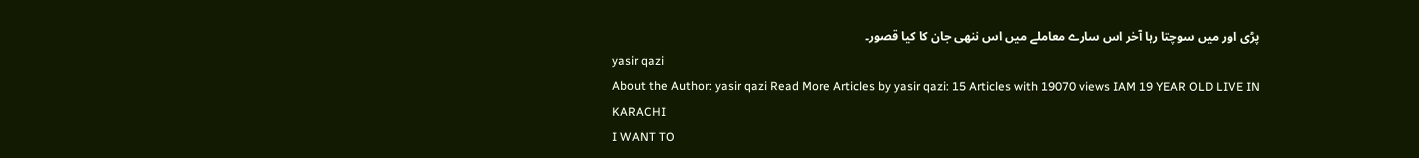پڑی اور میں سوچتا رہا آخر اس سارے معاملے میں اس ننھی جان کا کیا قصور۔
yasir qazi
About the Author: yasir qazi Read More Articles by yasir qazi: 15 Articles with 19070 views IAM 19 YEAR OLD LIVE IN KARACHI
I WANT TO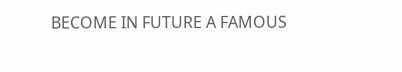BECOME IN FUTURE A FAMOUS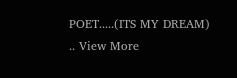POET.....(ITS MY DREAM)
.. View More